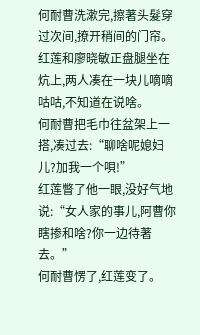何耐曹洗漱完,擦著头髮穿过次间,撩开稍间的门帘。
红莲和廖晓敏正盘腿坐在炕上,两人凑在一块儿嘀嘀咕咕,不知道在说啥。
何耐曹把毛巾往盆架上一搭,凑过去:“聊啥呢媳妇儿?加我一个唄!”
红莲瞥了他一眼,没好气地说:“女人家的事儿,阿曹你瞎掺和啥?你一边待著去。”
何耐曹愣了,红莲变了。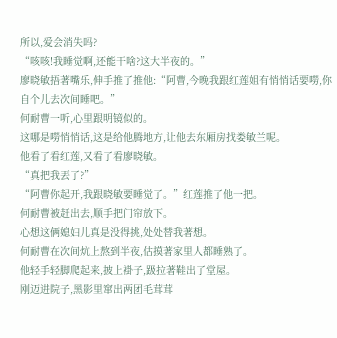所以,爱会消失吗?
“咳咳!我睡觉啊,还能干啥?这大半夜的。”
廖晓敏捂著嘴乐,伸手推了推他:“阿曹,今晚我跟红莲姐有悄悄话要嘮,你自个儿去次间睡吧。”
何耐曹一听,心里跟明镜似的。
这哪是嘮悄悄话,这是给他腾地方,让他去东厢房找娄敏兰呢。
他看了看红莲,又看了看廖晓敏。
“真把我丟了?”
“阿曹你起开,我跟晓敏要睡觉了。”红莲推了他一把。
何耐曹被赶出去,顺手把门帘放下。
心想这俩媳妇儿真是没得挑,处处替我著想。
何耐曹在次间炕上熬到半夜,估摸著家里人都睡熟了。
他轻手轻脚爬起来,披上褂子,趿拉著鞋出了堂屋。
刚迈进院子,黑影里窜出两团毛茸茸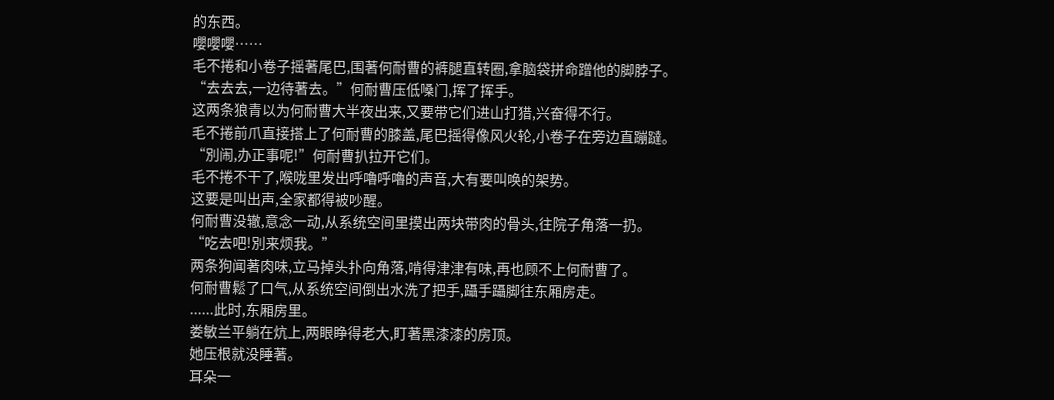的东西。
嚶嚶嚶……
毛不捲和小卷子摇著尾巴,围著何耐曹的裤腿直转圈,拿脑袋拼命蹭他的脚脖子。
“去去去,一边待著去。”何耐曹压低嗓门,挥了挥手。
这两条狼青以为何耐曹大半夜出来,又要带它们进山打猎,兴奋得不行。
毛不捲前爪直接搭上了何耐曹的膝盖,尾巴摇得像风火轮,小卷子在旁边直蹦躂。
“別闹,办正事呢!”何耐曹扒拉开它们。
毛不捲不干了,喉咙里发出呼嚕呼嚕的声音,大有要叫唤的架势。
这要是叫出声,全家都得被吵醒。
何耐曹没辙,意念一动,从系统空间里摸出两块带肉的骨头,往院子角落一扔。
“吃去吧!別来烦我。”
两条狗闻著肉味,立马掉头扑向角落,啃得津津有味,再也顾不上何耐曹了。
何耐曹鬆了口气,从系统空间倒出水洗了把手,躡手躡脚往东厢房走。
......此时,东厢房里。
娄敏兰平躺在炕上,两眼睁得老大,盯著黑漆漆的房顶。
她压根就没睡著。
耳朵一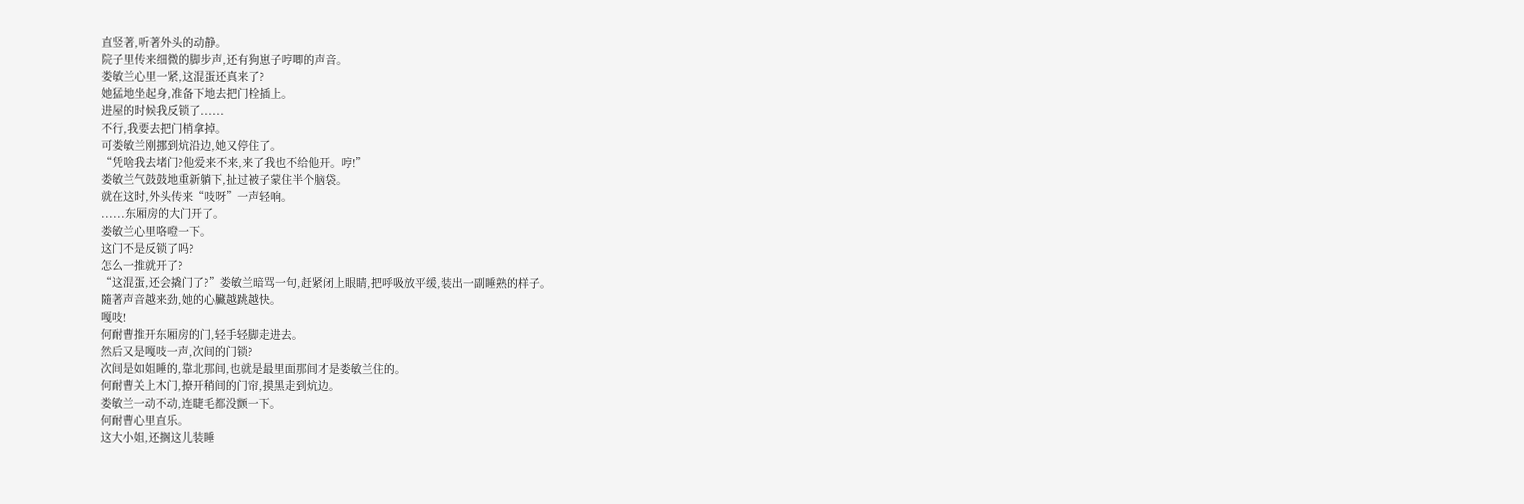直竖著,听著外头的动静。
院子里传来细微的脚步声,还有狗崽子哼唧的声音。
娄敏兰心里一紧,这混蛋还真来了?
她猛地坐起身,准备下地去把门栓插上。
进屋的时候我反锁了......
不行,我要去把门梢拿掉。
可娄敏兰刚挪到炕沿边,她又停住了。
“凭啥我去堵门?他爱来不来,来了我也不给他开。哼!”
娄敏兰气鼓鼓地重新躺下,扯过被子蒙住半个脑袋。
就在这时,外头传来“吱呀”一声轻响。
......东厢房的大门开了。
娄敏兰心里咯噔一下。
这门不是反锁了吗?
怎么一推就开了?
“这混蛋,还会撬门了?”娄敏兰暗骂一句,赶紧闭上眼睛,把呼吸放平缓,装出一副睡熟的样子。
隨著声音越来劲,她的心臟越跳越快。
嘎吱!
何耐曹推开东厢房的门,轻手轻脚走进去。
然后又是嘎吱一声,次间的门锁?
次间是如姐睡的,靠北那间,也就是最里面那间才是娄敏兰住的。
何耐曹关上木门,撩开稍间的门帘,摸黑走到炕边。
娄敏兰一动不动,连睫毛都没颤一下。
何耐曹心里直乐。
这大小姐,还搁这儿装睡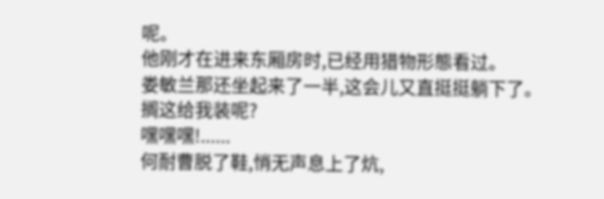呢。
他刚才在进来东厢房时,已经用猎物形態看过。
娄敏兰那还坐起来了一半,这会儿又直挺挺躺下了。
搁这给我装呢?
嘿嘿嘿!......
何耐曹脱了鞋,悄无声息上了炕,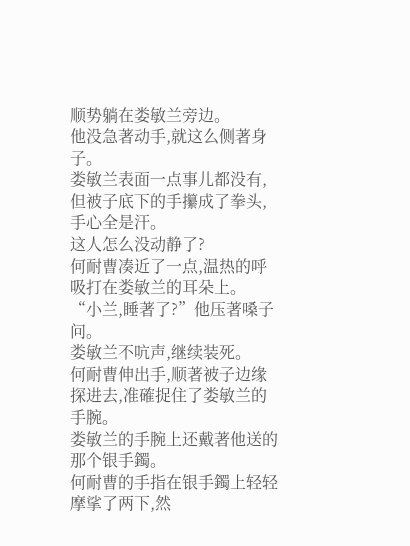顺势躺在娄敏兰旁边。
他没急著动手,就这么侧著身子。
娄敏兰表面一点事儿都没有,但被子底下的手攥成了拳头,手心全是汗。
这人怎么没动静了?
何耐曹凑近了一点,温热的呼吸打在娄敏兰的耳朵上。
“小兰,睡著了?”他压著嗓子问。
娄敏兰不吭声,继续装死。
何耐曹伸出手,顺著被子边缘探进去,准確捉住了娄敏兰的手腕。
娄敏兰的手腕上还戴著他送的那个银手鐲。
何耐曹的手指在银手鐲上轻轻摩挲了两下,然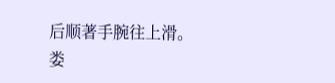后顺著手腕往上滑。
娄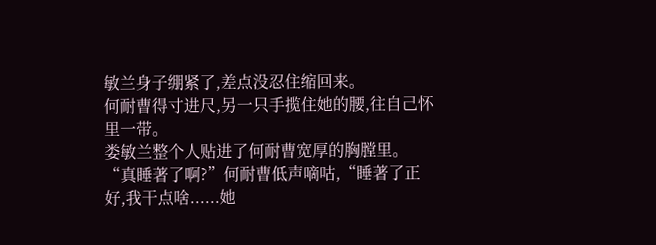敏兰身子绷紧了,差点没忍住缩回来。
何耐曹得寸进尺,另一只手揽住她的腰,往自己怀里一带。
娄敏兰整个人贴进了何耐曹宽厚的胸膛里。
“真睡著了啊?”何耐曹低声嘀咕,“睡著了正好,我干点啥......她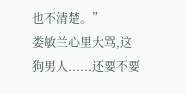也不清楚。”
娄敏兰心里大骂,这狗男人......还要不要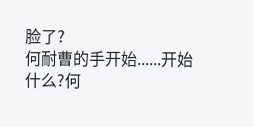脸了?
何耐曹的手开始......开始什么?何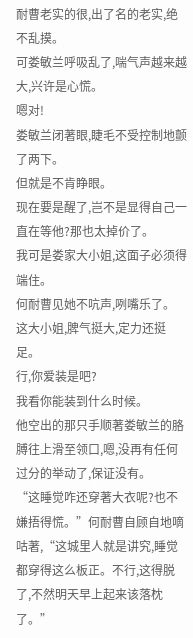耐曹老实的很,出了名的老实,绝不乱摸。
可娄敏兰呼吸乱了,喘气声越来越大,兴许是心慌。
嗯对!
娄敏兰闭著眼,睫毛不受控制地颤了两下。
但就是不肯睁眼。
现在要是醒了,岂不是显得自己一直在等他?那也太掉价了。
我可是娄家大小姐,这面子必须得端住。
何耐曹见她不吭声,咧嘴乐了。
这大小姐,脾气挺大,定力还挺足。
行,你爱装是吧?
我看你能装到什么时候。
他空出的那只手顺著娄敏兰的胳膊往上滑至领口,嗯,没再有任何过分的举动了,保证没有。
“这睡觉咋还穿著大衣呢?也不嫌捂得慌。”何耐曹自顾自地嘀咕著,“这城里人就是讲究,睡觉都穿得这么板正。不行,这得脱了,不然明天早上起来该落枕了。”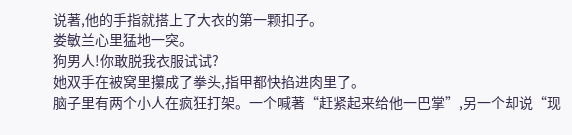说著,他的手指就搭上了大衣的第一颗扣子。
娄敏兰心里猛地一突。
狗男人!你敢脱我衣服试试?
她双手在被窝里攥成了拳头,指甲都快掐进肉里了。
脑子里有两个小人在疯狂打架。一个喊著“赶紧起来给他一巴掌”,另一个却说“现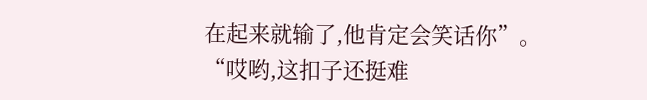在起来就输了,他肯定会笑话你”。
“哎哟,这扣子还挺难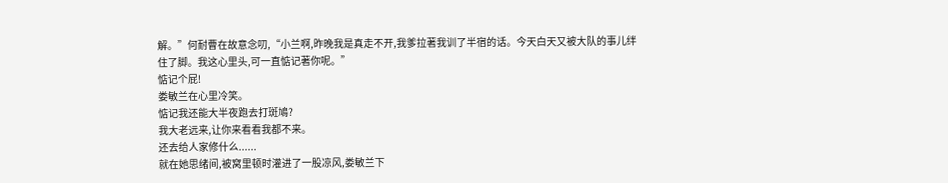解。”何耐曹在故意念叨,“小兰啊,昨晚我是真走不开,我爹拉著我训了半宿的话。今天白天又被大队的事儿绊住了脚。我这心里头,可一直惦记著你呢。”
惦记个屁!
娄敏兰在心里冷笑。
惦记我还能大半夜跑去打斑鳩?
我大老远来,让你来看看我都不来。
还去给人家修什么......
就在她思绪间,被窝里顿时灌进了一股凉风,娄敏兰下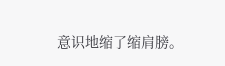意识地缩了缩肩膀。